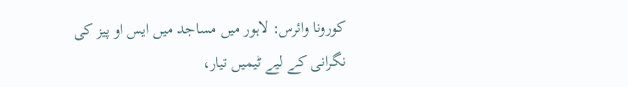کورونا وائرس: لاہور میں مساجد میں ایس او پیز کی نگرانی کے لیے ٹیمیں تیار،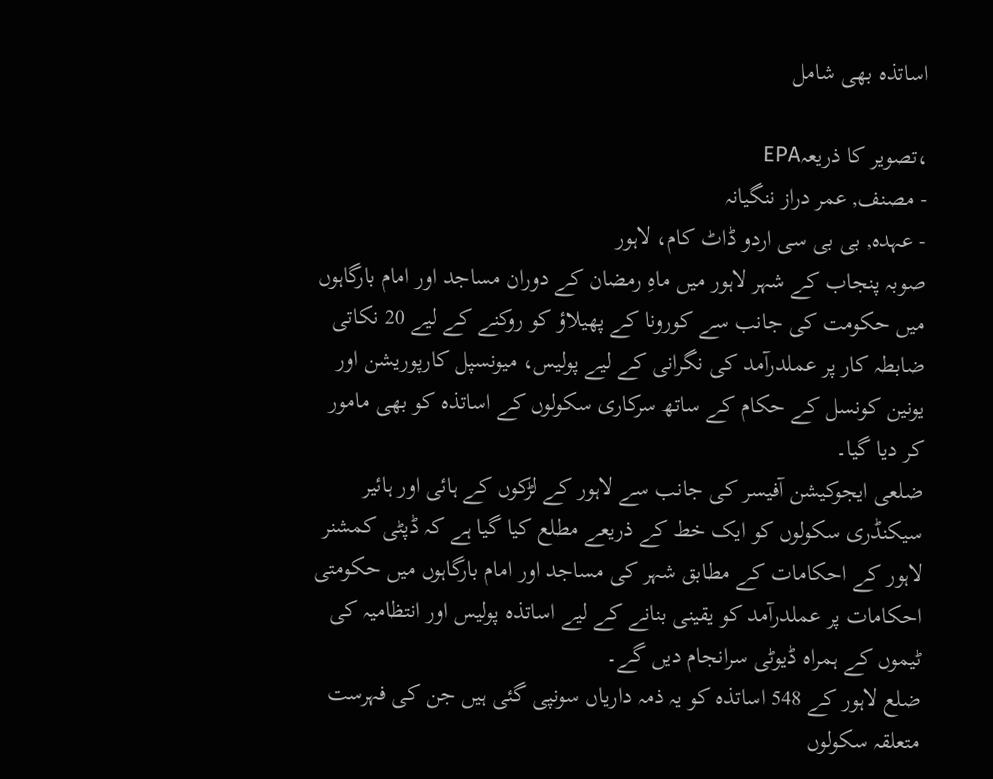اساتذہ بھی شامل

،تصویر کا ذریعہEPA
- مصنف, عمر دراز ننگیانہ
- عہدہ, بی بی سی اردو ڈاٹ کام، لاہور
صوبہ پنجاب کے شہر لاہور میں ماہِ رمضان کے دوران مساجد اور امام بارگاہوں میں حکومت کی جانب سے کورونا کے پھیلاؤ کو روکنے کے لیے 20 نکاتی ضابطہ کار پر عملدرآمد کی نگرانی کے لیے پولیس، میونسپل کارپوریشن اور یونین کونسل کے حکام کے ساتھ سرکاری سکولوں کے اساتذہ کو بھی مامور کر دیا گیا۔
ضلعی ایجوکیشن آفیسر کی جانب سے لاہور کے لڑکوں کے ہائی اور ہائیر سیکنڈری سکولوں کو ایک خط کے ذریعے مطلع کیا گیا ہے کہ ڈپٹی کمشنر لاہور کے احکامات کے مطابق شہر کی مساجد اور امام بارگاہوں میں حکومتی احکامات پر عملدرآمد کو یقینی بنانے کے لیے اساتذہ پولیس اور انتظامیہ کی ٹیموں کے ہمراہ ڈیوٹی سرانجام دیں گے۔
ضلع لاہور کے 548 اساتذہ کو یہ ذمہ داریاں سونپی گئی ہیں جن کی فہرست متعلقہ سکولوں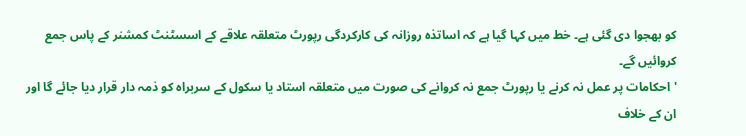کو بھجوا دی گئی ہے۔ خط میں کہا گیا ہے کہ اساتذہ روزانہ کی کارکردگی رپورٹ متعلقہ علاقے کے اسسٹنٹ کمشنر کے پاس جمع کروائیں گے۔
'احکامات پر عمل نہ کرنے یا رپورٹ جمع نہ کروانے کی صورت میں متعلقہ استاد یا سکول کے سربراہ کو ذمہ دار قرار دیا جائے گا اور ان کے خلاف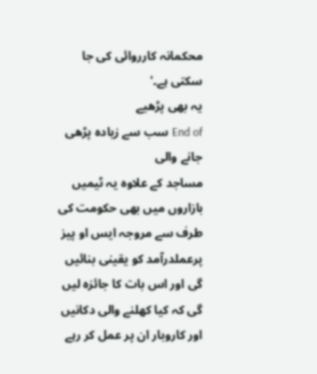محکمانہ کارروائی کی جا سکتی ہے۔'
یہ بھی پڑھیے
End of سب سے زیادہ پڑھی جانے والی
مساجد کے علاوہ یہ ٹیمیں بازاروں میں بھی حکومت کی طرف سے مروجہ ایس او پیز پرعملدرآمد کو یقینی بنائیں گی اور اس بات کا جائزہ لیں گی کہ کیا کھلنے والی دکانیں اور کاروبار ان پر عمل کر رہے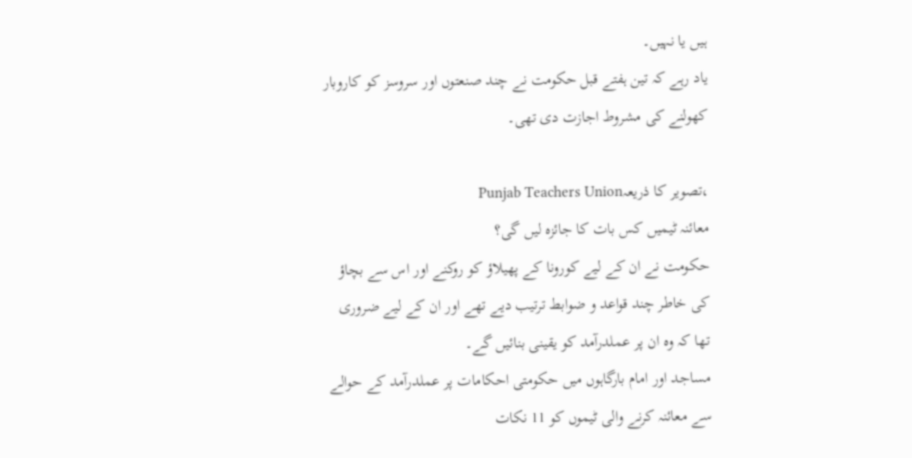ہیں یا نہیں۔
یاد رہے کہ تین ہفتے قبل حکومت نے چند صنعتوں اور سروسز کو کاروبار کھولنے کی مشروط اجازت دی تھی۔

،تصویر کا ذریعہPunjab Teachers Union
معائنہ ٹیمیں کس بات کا جائزہ لیں گی؟
حکومت نے ان کے لیے کورونا کے پھیلاؤ کو روکنے اور اس سے بچاؤ کی خاطر چند قواعد و ضوابط ترتیب دیے تھے اور ان کے لیے ضروری تھا کہ وہ ان پر عملدرآمد کو یقینی بنائیں گے۔
مساجد اور امام بارگاہوں میں حکومتی احکامات پر عملدرآمد کے حوالے سے معائنہ کرنے والی ٹیموں کو 11 نکات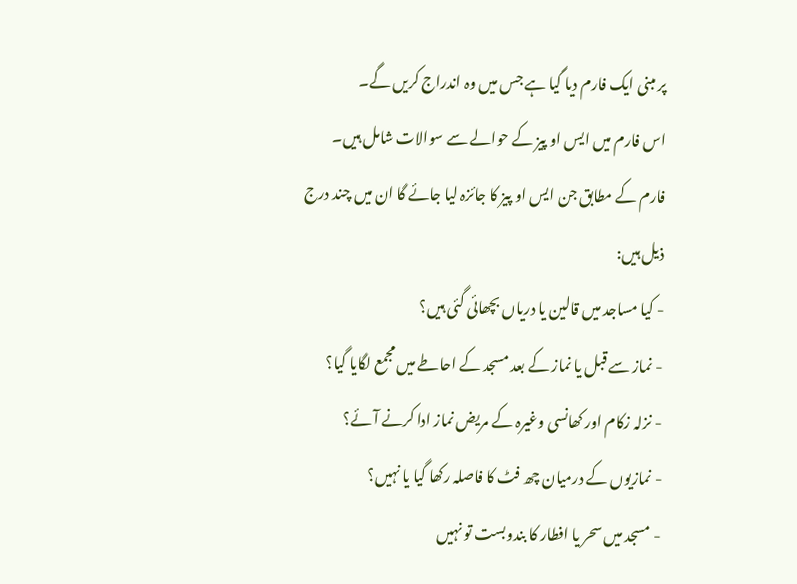پر مبنی ایک فارم دیا گیا ہے جس میں وہ اندراج کریں گے۔
اس فارم میں ایس او پیز کے حوالے سے سوالات شامل ہیں۔
فارم کے مطابق جن ایس او پیز کا جائزہ لیا جائے گا ان میں چند درج ذیل ہیں:
- کیا مساجد میں قالین یا دریاں بچھائی گئی ہیں؟
- نماز سے قبل یا نماز کے بعد مسجد کے احاطے میں مجمع لگایا گیا؟
- نزلہ زکام اور کھانسی وغیرہ کے مریض نماز ادا کرنے آئے؟
- نمازیوں کے درمیان چھ فٹ کا فاصلہ رکھا گیا یا نہیں؟
- مسجد میں سحر یا افطار کا بندوبست تو نہیں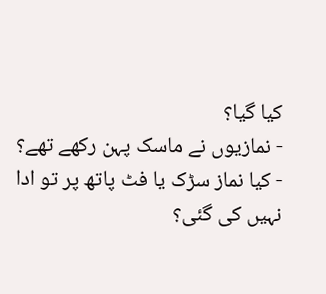کیا گیا؟
- نمازیوں نے ماسک پہن رکھے تھے؟
- کیا نماز سڑک یا فٹ پاتھ پر تو ادا نہیں کی گئی؟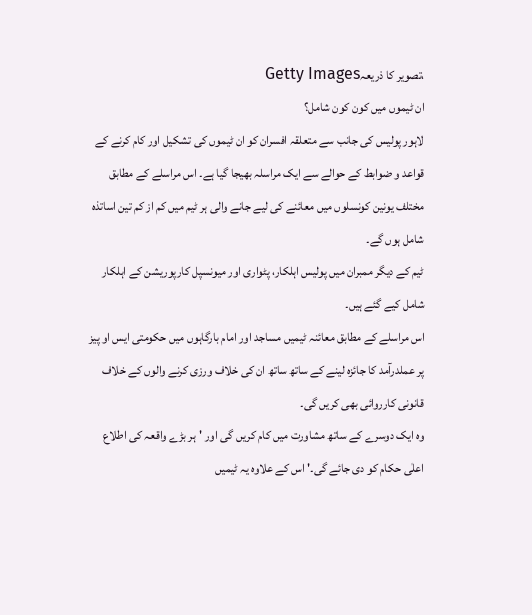،تصویر کا ذریعہGetty Images
ان ٹیموں میں کون کون شامل؟
لاہور پولیس کی جانب سے متعلقہ افسران کو ان ٹیموں کی تشکیل اور کام کرنے کے قواعد و ضوابط کے حوالے سے ایک مراسلہ بھیجا گیا ہے۔ اس مراسلے کے مطابق مختلف یونین کونسلوں میں معائنے کی لیے جانے والی ہر ٹیم میں کم از کم تین اساتذہ شامل ہوں گے۔
ٹیم کے دیگر ممبران میں پولیس اہلکار، پٹواری اور میونسپل کارپوریشن کے اہلکار شامل کیے گئے ہیں۔
اس مراسلے کے مطابق معائنہ ٹیمیں مساجد اور امام بارگاہوں میں حکومتی ایس او پیز پر عملدرآمد کا جائزہ لینے کے ساتھ ساتھ ان کی خلاف ورزی کرنے والوں کے خلاف قانونی کارروائی بھی کریں گی۔
وہ ایک دوسرے کے ساتھ مشاورت میں کام کریں گی اور 'ہر بڑے واقعہ کی اطلاع اعلٰی حکام کو دی جائے گی۔' اس کے علاوہ یہ ٹیمیں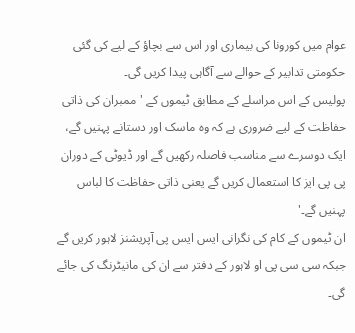عوام میں کورونا کی بیماری اور اس سے بچاؤ کے لیے کی گئی حکومتی تدابیر کے حوالے سے آگاہی پیدا کریں گی۔
پولیس کے اس مراسلے کے مطابق ٹیموں کے 'ممبران کی ذاتی حفاظت کے لیے ضروری ہے کہ وہ ماسک اور دستانے پہنیں گے، ایک دوسرے سے مناسب فاصلہ رکھیں گے اور ڈیوٹی کے دوران پی پی ایز کا استعمال کریں گے یعنی ذاتی حفاظت کا لباس پہنیں گے۔'
ان ٹیموں کے کام کی نگرانی ایس ایس پی آپریشنز لاہور کریں گے جبکہ سی سی پی او لاہور کے دفتر سے ان کی مانیٹرنگ کی جائے گی۔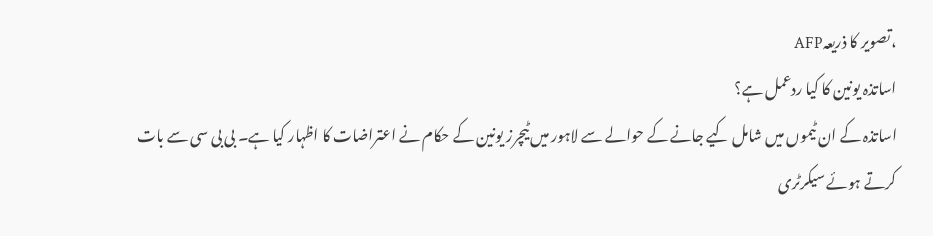،تصویر کا ذریعہAFP
اساتذہ یونین کا کیا ردعمل ہے؟
اساتذہ کے ان ٹیموں میں شامل کیے جانے کے حوالے سے لاہور میں ٹیچرز یونین کے حکام نے اعتراضات کا اظہار کیا ہے۔ بی بی سی سے بات کرتے ہوئے سیکرٹری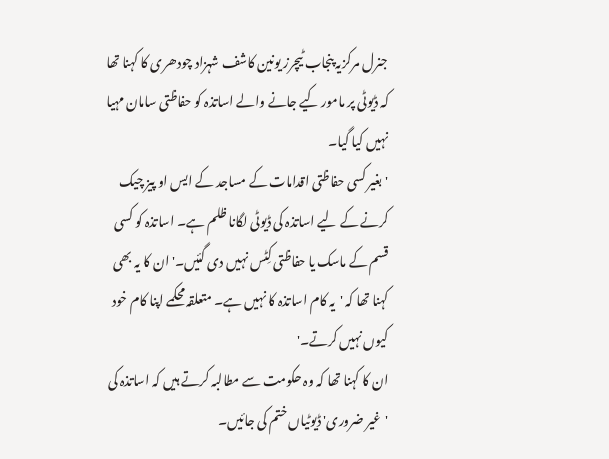جنرل مرکزیہ پنجاب ٹیچرز یونین کاشف شہزاد چودھری کا کہنا تھا کہ ڈیوٹی پر مامور کیے جانے والے اساتذہ کو حفاظتی سامان مہیا نہیں کیا گیا۔
'بغیر کسی حفاظتی اقدامات کے مساجد کے ایس او پیز چیک کرنے کے لیے اساتذہ کی ڈیوٹی لگانا ظلم ہے۔ اساتذہ کو کسی قسم کے ماسک یا حفاظتی کِٹس نہیں دی گئیں۔' ان کا یہ بھی کہنا تھا کہ 'یہ کام اساتذہ کا نہیں ہے۔ متعلقہ محکمے اپنا کام خود کیوں نہیں کرتے۔'
ان کا کہنا تھا کہ وہ حکومت سے مطالبہ کرتے ہیں کہ اساتذہ کی 'غیر ضروری' ڈیوٹیاں ختم کی جائیں۔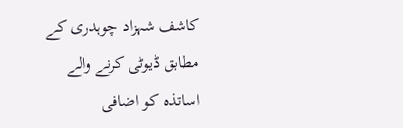کاشف شہزاد چوہدری کے مطابق ڈیوٹی کرنے والے اساتذہ کو اضافی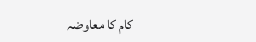کام کا معاوضہ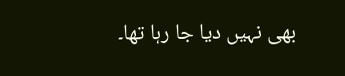بھی نہیں دیا جا رہا تھا۔